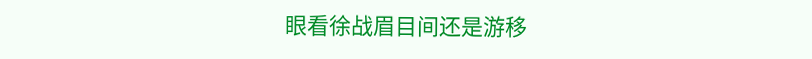眼看徐战眉目间还是游移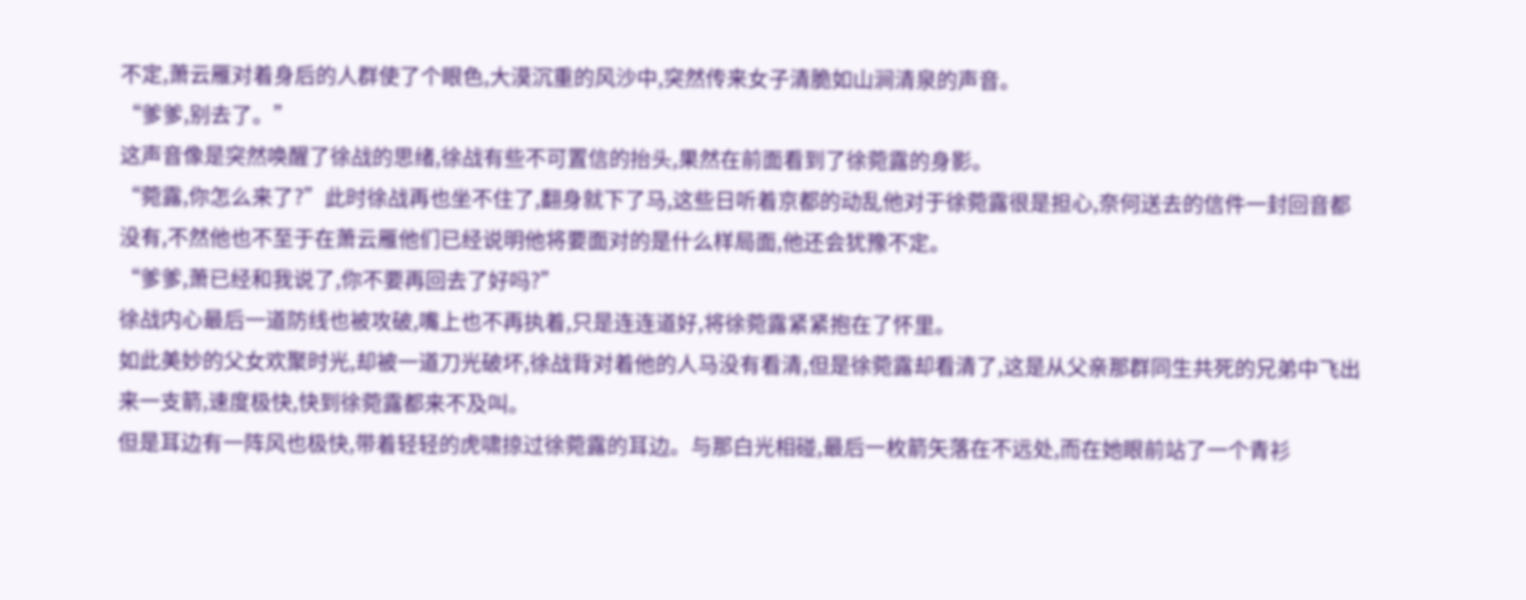不定,萧云雁对着身后的人群使了个眼色,大漠沉重的风沙中,突然传来女子清脆如山涧清泉的声音。
“爹爹,别去了。”
这声音像是突然唤醒了徐战的思绪,徐战有些不可置信的抬头,果然在前面看到了徐菀露的身影。
“菀露,你怎么来了?”此时徐战再也坐不住了,翻身就下了马,这些日听着京都的动乱他对于徐菀露很是担心,奈何送去的信件一封回音都没有,不然他也不至于在萧云雁他们已经说明他将要面对的是什么样局面,他还会犹豫不定。
“爹爹,萧已经和我说了,你不要再回去了好吗?”
徐战内心最后一道防线也被攻破,嘴上也不再执着,只是连连道好,将徐菀露紧紧抱在了怀里。
如此美妙的父女欢聚时光,却被一道刀光破坏,徐战背对着他的人马没有看清,但是徐菀露却看清了,这是从父亲那群同生共死的兄弟中飞出来一支箭,速度极快,快到徐菀露都来不及叫。
但是耳边有一阵风也极快,带着轻轻的虎啸掠过徐菀露的耳边。与那白光相碰,最后一枚箭矢落在不远处,而在她眼前站了一个青衫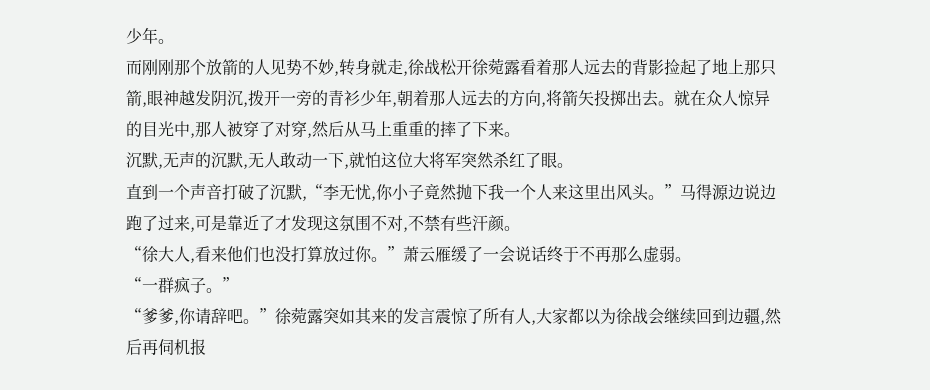少年。
而刚刚那个放箭的人见势不妙,转身就走,徐战松开徐菀露看着那人远去的背影捡起了地上那只箭,眼神越发阴沉,拨开一旁的青衫少年,朝着那人远去的方向,将箭矢投掷出去。就在众人惊异的目光中,那人被穿了对穿,然后从马上重重的摔了下来。
沉默,无声的沉默,无人敢动一下,就怕这位大将军突然杀红了眼。
直到一个声音打破了沉默,“李无忧,你小子竟然抛下我一个人来这里出风头。”马得源边说边跑了过来,可是靠近了才发现这氛围不对,不禁有些汗颜。
“徐大人,看来他们也没打算放过你。”萧云雁缓了一会说话终于不再那么虚弱。
“一群疯子。”
“爹爹,你请辞吧。”徐菀露突如其来的发言震惊了所有人,大家都以为徐战会继续回到边疆,然后再伺机报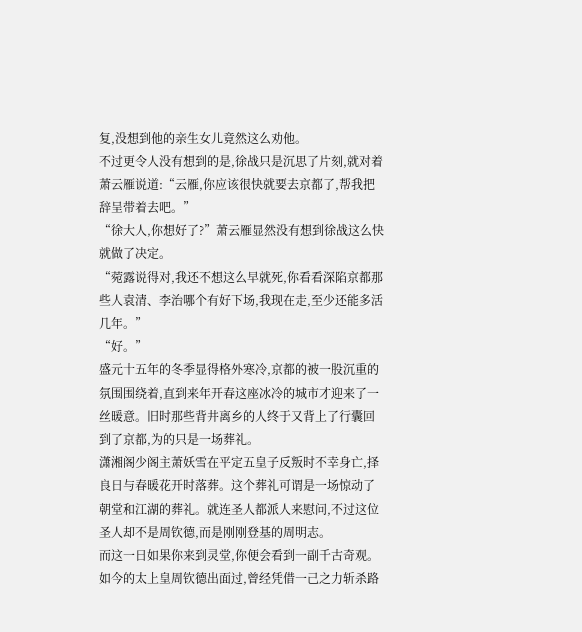复,没想到他的亲生女儿竟然这么劝他。
不过更令人没有想到的是,徐战只是沉思了片刻,就对着萧云雁说道:“云雁,你应该很快就要去京都了,帮我把辞呈带着去吧。”
“徐大人,你想好了?”萧云雁显然没有想到徐战这么快就做了决定。
“菀露说得对,我还不想这么早就死,你看看深陷京都那些人袁清、李治哪个有好下场,我现在走,至少还能多活几年。”
“好。”
盛元十五年的冬季显得格外寒冷,京都的被一股沉重的氛围围绕着,直到来年开春这座冰冷的城市才迎来了一丝暖意。旧时那些背井离乡的人终于又背上了行囊回到了京都,为的只是一场葬礼。
潇湘阁少阁主萧妖雪在平定五皇子反叛时不幸身亡,择良日与春暖花开时落葬。这个葬礼可谓是一场惊动了朝堂和江湖的葬礼。就连圣人都派人来慰问,不过这位圣人却不是周钦德,而是刚刚登基的周明志。
而这一日如果你来到灵堂,你便会看到一副千古奇观。如今的太上皇周钦德出面过,曾经凭借一己之力斩杀路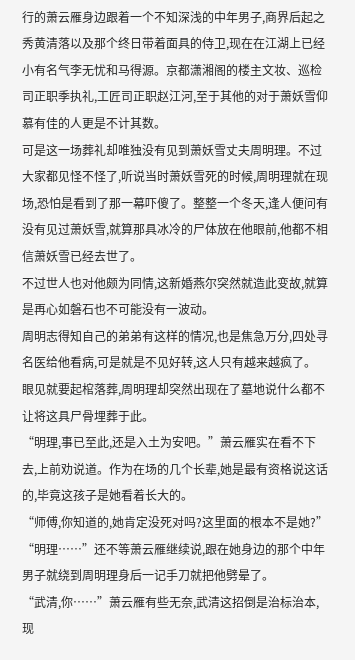行的萧云雁身边跟着一个不知深浅的中年男子,商界后起之秀黄清落以及那个终日带着面具的侍卫,现在在江湖上已经小有名气李无忧和马得源。京都潇湘阁的楼主文妆、巡检司正职季执礼,工匠司正职赵江河,至于其他的对于萧妖雪仰慕有佳的人更是不计其数。
可是这一场葬礼却唯独没有见到萧妖雪丈夫周明理。不过大家都见怪不怪了,听说当时萧妖雪死的时候,周明理就在现场,恐怕是看到了那一幕吓傻了。整整一个冬天,逢人便问有没有见过萧妖雪,就算那具冰冷的尸体放在他眼前,他都不相信萧妖雪已经去世了。
不过世人也对他颇为同情,这新婚燕尔突然就造此变故,就算是再心如磐石也不可能没有一波动。
周明志得知自己的弟弟有这样的情况,也是焦急万分,四处寻名医给他看病,可是就是不见好转,这人只有越来越疯了。
眼见就要起棺落葬,周明理却突然出现在了墓地说什么都不让将这具尸骨埋葬于此。
“明理,事已至此,还是入土为安吧。”萧云雁实在看不下去,上前劝说道。作为在场的几个长辈,她是最有资格说这话的,毕竟这孩子是她看着长大的。
“师傅,你知道的,她肯定没死对吗?这里面的根本不是她?”
“明理……”还不等萧云雁继续说,跟在她身边的那个中年男子就绕到周明理身后一记手刀就把他劈晕了。
“武清,你……”萧云雁有些无奈,武清这招倒是治标治本,现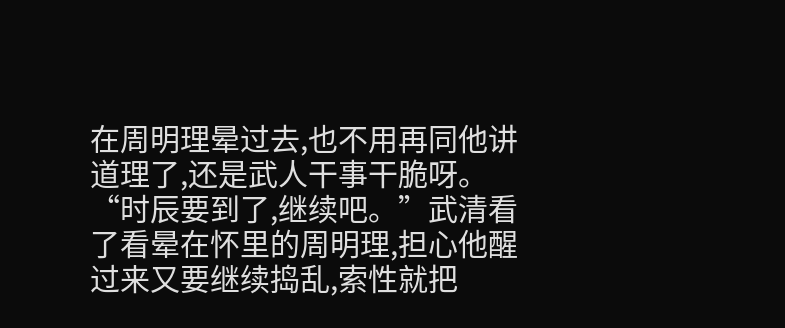在周明理晕过去,也不用再同他讲道理了,还是武人干事干脆呀。
“时辰要到了,继续吧。”武清看了看晕在怀里的周明理,担心他醒过来又要继续捣乱,索性就把